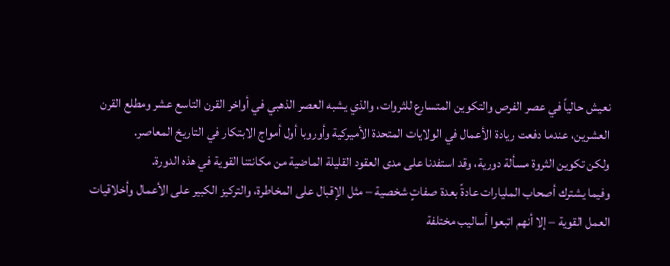نعيش حالياً في عصر الفرص والتكوين المتسارع للثروات، والذي يشبه العصر الذهبي في أواخر القرن التاسع عشر ومطلع القرن العشرين، عندما دفعت ريادة الأعمال في الولايات المتحدة الأميركية وأوروبا أول أمواج الابتكار في التاريخ المعاصر.
ولكن تكوين الثروة مسألة دورية، وقد استفدنا على مدى العقود القليلة الماضية من مكانتنا القوية في هذه الدورة.
وفيما يشترك أصحاب المليارات عادةً بعدة صفاتٍ شخصية – مثل الإقبال على المخاطرة، والتركيز الكبير على الأعمال وأخلاقيات العمل القوية – إلا أنهم اتبعوا أساليب مختلفة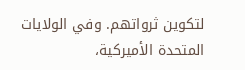لتكوين ثرواتهم. وفي الولايات المتحدة الأميركية،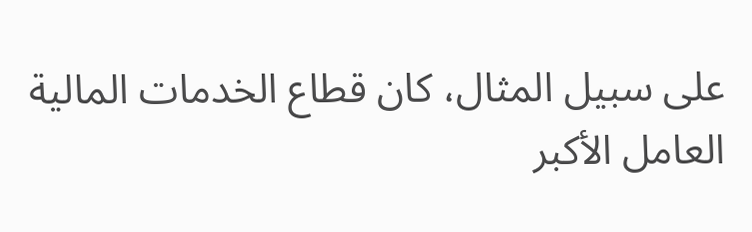على سبيل المثال، كان قطاع الخدمات المالية العامل الأكبر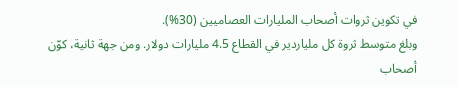في تكوين ثروات أصحاب المليارات العصاميين (30%).
وبلغ متوسط ثروة كل ملياردير في القطاع 4.5 مليارات دولار. ومن جهة ثانية، كوّن أصحاب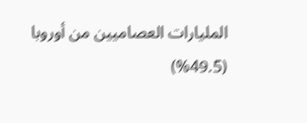المليارات العصاميين من أوروبا (49.5%)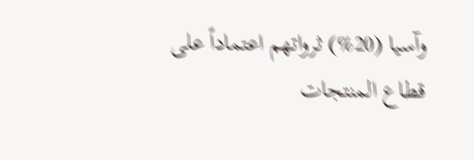وآسيا (20%) ثرواتهم اعتماداً على قطاع المنتجات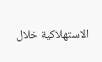الاستهلاكية خلال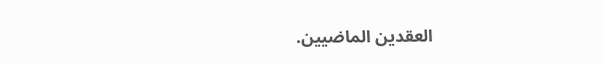العقدين الماضيين.